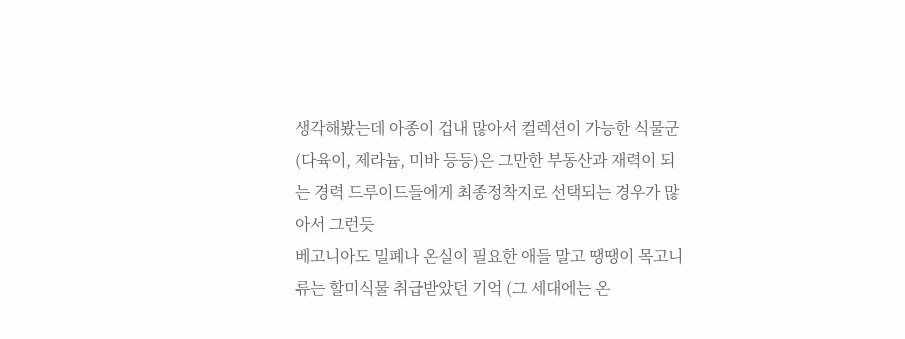생각해봤는데 아종이 겁내 많아서 컬렉션이 가능한 식물군(다육이, 제라늄, 미바 등등)은 그만한 부동산과 재력이 되는 경력 드루이드들에게 최종정착지로 선택되는 경우가 많아서 그런듯
베고니아도 밀폐나 온실이 필요한 애들 말고 땡땡이 목고니류는 할미식물 취급받았던 기억 (그 세대에는 온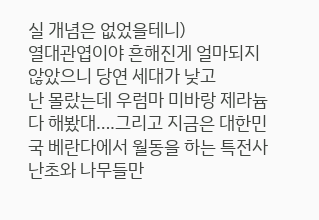실 개념은 없었을테니)
열대관엽이야 흔해진게 얼마되지 않았으니 당연 세대가 낮고
난 몰랐는데 우럼마 미바랑 제라늄 다 해봤대….그리고 지금은 대한민국 베란다에서 월동을 하는 특전사 난초와 나무들만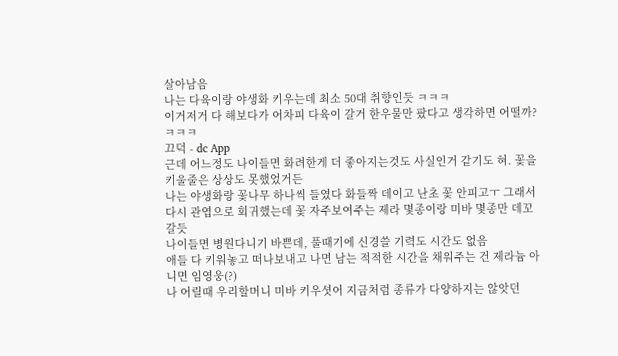살아남음
나는 다육이랑 야생화 키우는데 최소 50대 취향인듯 ㅋㅋㅋ
이거저거 다 해보다가 어차피 다육이 갈거 한우물만 팠다고 생각하면 어떨까? ㅋㅋㅋ
끄덕 - dc App
근데 어느정도 나이들면 화려한게 더 좋아지는것도 사실인거 같기도 혀. 꽃을 키울줄은 상상도 못했었거든
나는 야생화랑 꽃나무 하나씩 들였다 화들짝 데이고 난초 꽃 안피고ㅜ 그래서 다시 관엽으로 회귀했는데 꽃 자주보여주는 제라 몇종이랑 미바 몇종만 데꼬 갈듯
나이들면 병원다니기 바쁜데, 풀때기에 신경쓸 기력도 시간도 없음
애들 다 키워놓고 떠나보내고 나면 남는 적적한 시간을 채워주는 건 제라늄 아니면 임영웅(?)
나 어릴때 우리할머니 미바 키우셧어 지금처럼 종류가 다양하지는 않앗던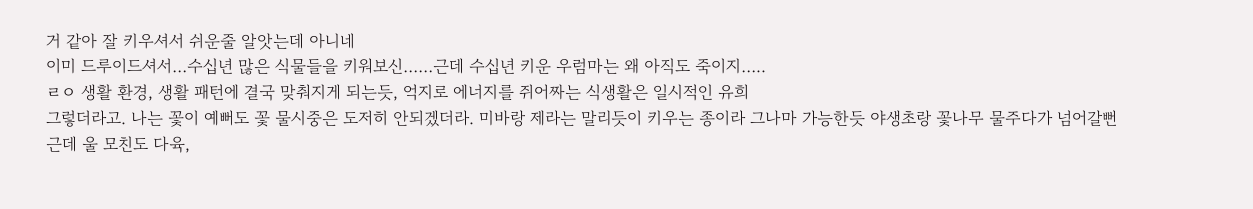거 같아 잘 키우셔서 쉬운줄 알앗는데 아니네
이미 드루이드셔서…수십년 많은 식물들을 키워보신……근데 수십년 키운 우럼마는 왜 아직도 죽이지…..
ㄹㅇ 생활 환경, 생활 패턴에 결국 맞춰지게 되는듯, 억지로 에너지를 쥐어짜는 식생활은 일시적인 유희
그렇더라고. 나는 꽃이 예뻐도 꽃 물시중은 도저히 안되겠더라. 미바랑 제라는 말리듯이 키우는 종이라 그나마 가능한듯 야생초랑 꽃나무 물주다가 넘어갈뻔
근데 울 모친도 다육,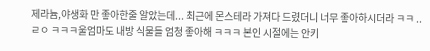제라늄,야생화 만 좋아한줄 알았는데... 최근에 몬스테라 가져다 드렸더니 너무 좋아하시더라 ㅋㅋ ..
ㄹㅇ ㅋㅋㅋ울엄마도 내방 식물들 엄청 좋아해 ㅋㅋㅋ 본인 시절에는 안키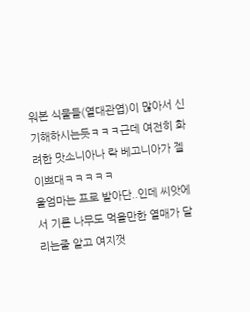워본 식물들(열대관엽)이 많아서 신기해하시는듯ㅋㅋㅋ근데 여전히 화려한 맛소니아나 락 베고니아가 젤 이쁘대ㅋㅋㅋㅋㅋ
울엄마는 프로 발아단..인데 씨앗에서 기른 나무도 먹을만한 열매가 달리는줄 알고 여지껏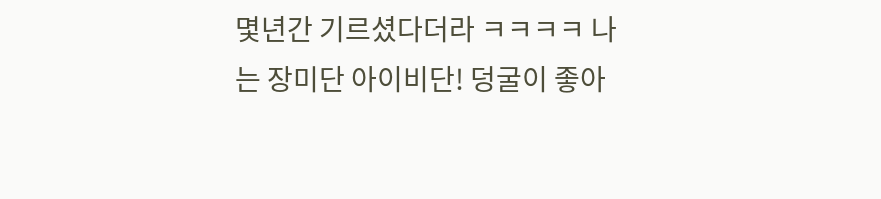몇년간 기르셨다더라 ㅋㅋㅋㅋ 나는 장미단 아이비단! 덩굴이 좋아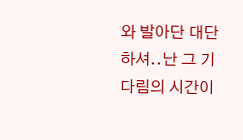와 발아단 대단하셔..난 그 기다림의 시간이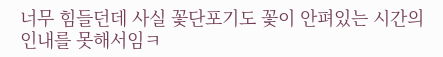너무 힘들던데 사실 꽃단포기도 꽃이 안펴있는 시간의 인내를 못해서임ㅋ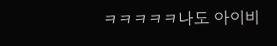ㅋㅋㅋㅋㅋ나도 아이비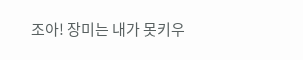조아! 장미는 내가 못키우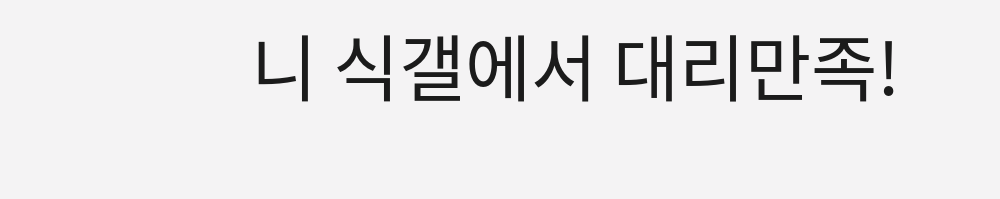니 식갤에서 대리만족!